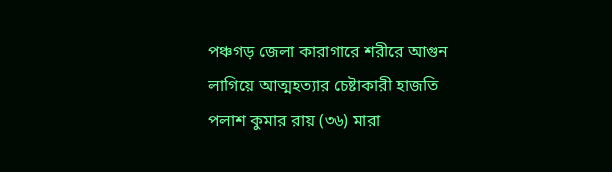পঞ্চগড় জেলা কারাগারে শরীরে আগুন লাগিয়ে আত্মহত্যার চেষ্টাকারী হাজতি পলাশ কুমার রায় (৩৬) মারা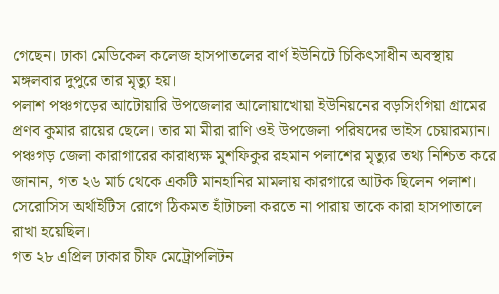গেছেন। ঢাকা মেডিকেল কলেজ হাসপাতলের বার্ণ ইউনিটে চিকিৎসাধীন অবস্থায় মঙ্গলবার দুপুরে তার মৃত্যু হয়।
পলাশ পঞ্চগড়ের আটোয়ারি উপজেলার আলোয়াখোয়া ইউনিয়নের বড়সিংগিয়া গ্রামের প্রণব কুমার রায়ের ছেলে। তার মা মীরা রাণি ওই উপজেলা পরিষদের ভাইস চেয়ারম্যান।
পঞ্চগড় জেলা কারাগারের কারাধ্যক্ষ মুশফিকুর রহমান পলাশের মৃত্যুর তথ্য নিশ্চিত করে জানান, গত ২৬ মার্চ থেকে একটি মানহানির মামলায় কারগারে আটক ছিলেন পলাশ। সেরোসিস অর্থাইটিস রোগে ঠিকমত হাঁটাচলা করতে না পারায় তাকে কারা হাসপাতালে রাখা হয়েছিল।
গত ২৮ এপ্রিল ঢাকার চীফ মেট্রোপলিটন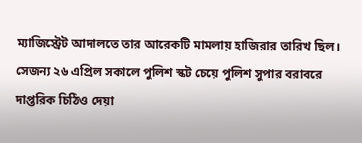ম্যাজিস্ট্রেট আদালতে তার আরেকটি মামলায় হাজিরার তারিখ ছিল। সেজন্য ২৬ এপ্রিল সকালে পুলিশ স্কট চেয়ে পুলিশ সুপার বরাবরে দাপ্তরিক চিঠিও দেয়া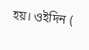হয়। ওইদিন (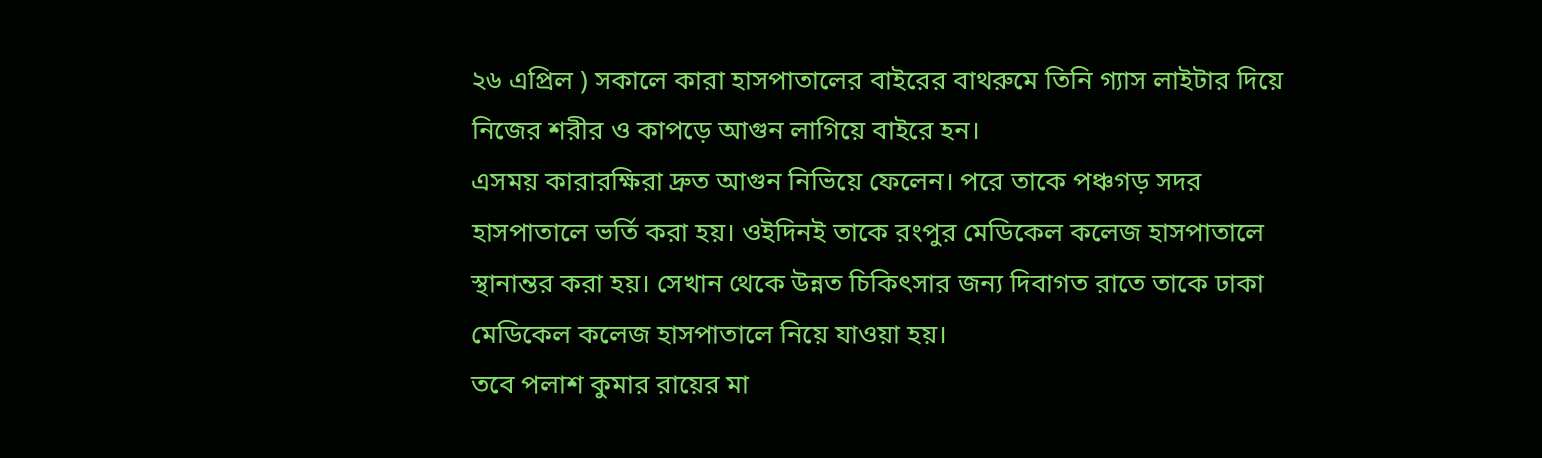২৬ এপ্রিল ) সকালে কারা হাসপাতালের বাইরের বাথরুমে তিনি গ্যাস লাইটার দিয়ে নিজের শরীর ও কাপড়ে আগুন লাগিয়ে বাইরে হন।
এসময় কারারক্ষিরা দ্রুত আগুন নিভিয়ে ফেলেন। পরে তাকে পঞ্চগড় সদর হাসপাতালে ভর্তি করা হয়। ওইদিনই তাকে রংপুর মেডিকেল কলেজ হাসপাতালে স্থানান্তর করা হয়। সেখান থেকে উন্নত চিকিৎসার জন্য দিবাগত রাতে তাকে ঢাকা মেডিকেল কলেজ হাসপাতালে নিয়ে যাওয়া হয়।
তবে পলাশ কুমার রায়ের মা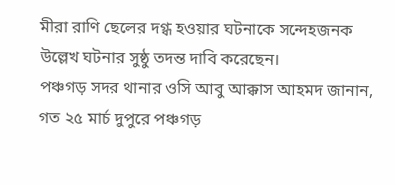মীরা রাণি ছেলের দগ্ধ হওয়ার ঘটনাকে সন্দেহজনক উল্লেখ ঘটনার সুষ্ঠু তদন্ত দাবি করেছেন।
পঞ্চগড় সদর থানার ওসি আবু আক্কাস আহমদ জানান, গত ২৫ মার্চ দুপুরে পঞ্চগড়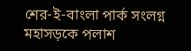শের-ই-বাংলা পার্ক সংলগ্ন মহাসড়কে পলাশ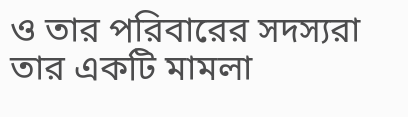ও তার পরিবারের সদস্যরা তার একটি মামলা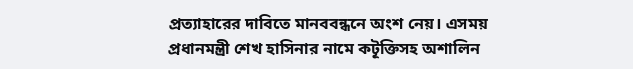প্রত্যাহারের দাবিতে মানববন্ধনে অংশ নেয়। এসময় প্রধানমন্ত্রী শেখ হাসিনার নামে কটূক্তিসহ অশালিন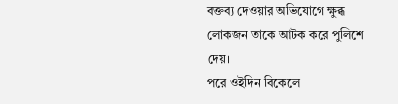বক্তব্য দেওয়ার অভিযোগে ক্ষুব্ধ লোকজন তাকে আটক করে পুলিশে দেয়।
পরে ওইদিন বিকেলে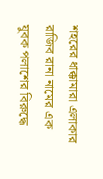শহরের ধাক্কামারা এলাকার রাজিব রানা নামের এক যুবক পলাশের বিরুদ্ধে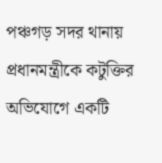পঞ্চগড় সদর থানায় প্রধানমন্ত্রীকে কটুক্তির অভিযোগে একটি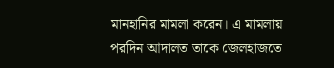মানহানির মামলা করেন। এ মামলায় পরদিন আদালত তাকে জেলহাজতে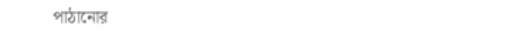পাঠানোর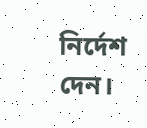নির্দেশ দেন।